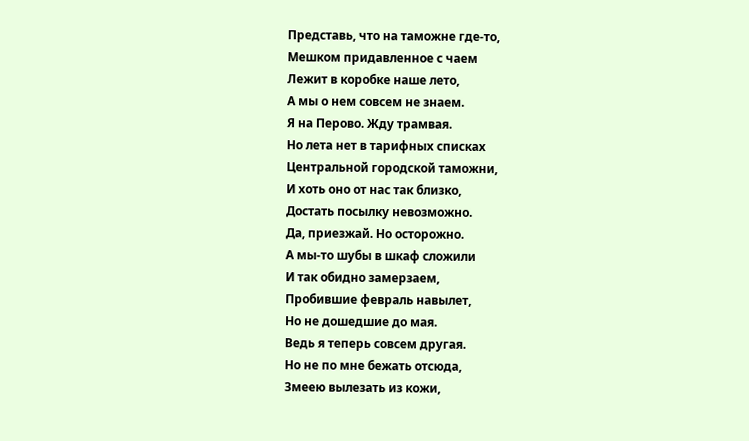Представь, что на таможне где-то,
Мешком придавленное с чаем
Лежит в коробке наше лето,
А мы о нем совсем не знаем.
Я на Перово. Жду трамвая.
Но лета нет в тарифных списках
Центральной городской таможни,
И хоть оно от нас так близко,
Достать посылку невозможно.
Да, приезжай. Но осторожно.
А мы-то шубы в шкаф сложили
И так обидно замерзаем,
Пробившие февраль навылет,
Но не дошедшие до мая.
Ведь я теперь совсем другая.
Но не по мне бежать отсюда,
Змеею вылезать из кожи,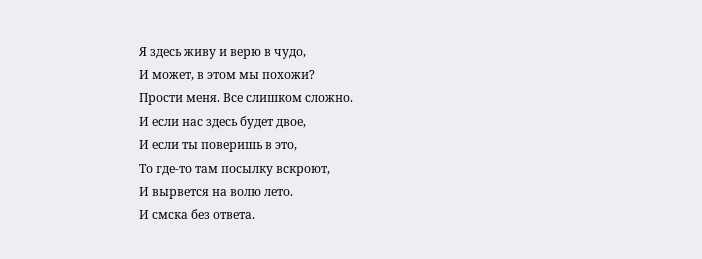Я здесь живу и верю в чудо,
И может, в этом мы похожи?
Прости меня. Все слишком сложно.
И если нас здесь будет двое,
И если ты поверишь в это,
То где-то там посылку вскроют,
И вырвется на волю лето.
И смска без ответа.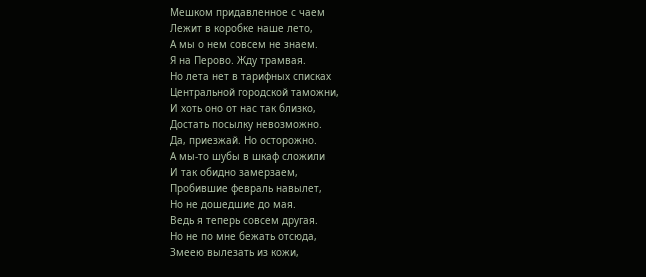Мешком придавленное с чаем
Лежит в коробке наше лето,
А мы о нем совсем не знаем.
Я на Перово. Жду трамвая.
Но лета нет в тарифных списках
Центральной городской таможни,
И хоть оно от нас так близко,
Достать посылку невозможно.
Да, приезжай. Но осторожно.
А мы-то шубы в шкаф сложили
И так обидно замерзаем,
Пробившие февраль навылет,
Но не дошедшие до мая.
Ведь я теперь совсем другая.
Но не по мне бежать отсюда,
Змеею вылезать из кожи,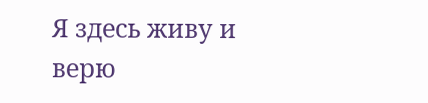Я здесь живу и верю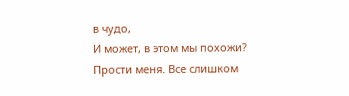в чудо,
И может, в этом мы похожи?
Прости меня. Все слишком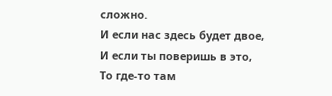сложно.
И если нас здесь будет двое,
И если ты поверишь в это,
То где-то там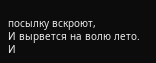посылку вскроют,
И вырвется на волю лето.
И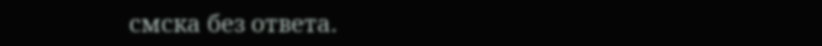смска без ответа.